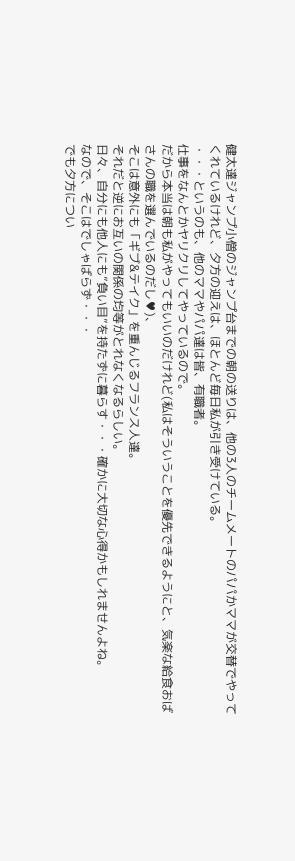健太達ジャンプ小僧のジャンプ台までの朝の送りは、他の3人のチームメートのパパかママが交替でやってくれているけれど、夕方の迎えは、ほとんど毎日私が引き受けている。
・・・というのも、他のママやパパ達は皆、有職者。
仕事をなんとかヤリクリしてやっているので。
だから本当は朝も私がやってもいいのだけれど(私はそういうことを優先できるようにと、気楽な給食おばさんの職を選んでいるのだし♥)、
そこは意外にも「ギブ&テイク」を重んじるフランス人達。
それだと逆にお互いの関係の均等がとれなくなるらしい。
日々、自分にも他人にも”負い目”を持たずに暮らす・・・確かに大切な心得かもしれませんよね。
なので、そこはでしゃばらず・・・
でも夕方につい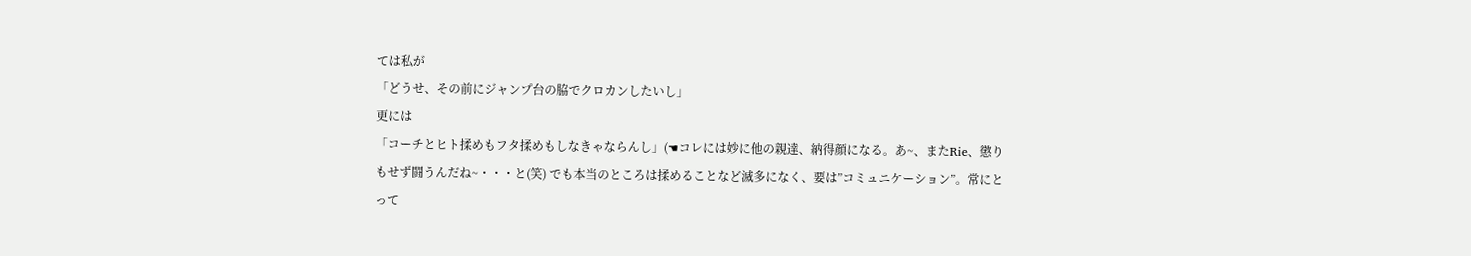ては私が
「どうせ、その前にジャンプ台の脇でクロカンしたいし」
更には
「コーチとヒト揉めもフタ揉めもしなきゃならんし」(☚コレには妙に他の親達、納得顔になる。あ~、またRie、懲りもせず闘うんだね~・・・と(笑) でも本当のところは揉めることなど滅多になく、要は”コミュニケーション”。常にとって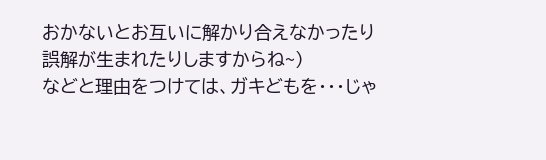おかないとお互いに解かり合えなかったり誤解が生まれたりしますからね~)
などと理由をつけては、ガキどもを・・・じゃ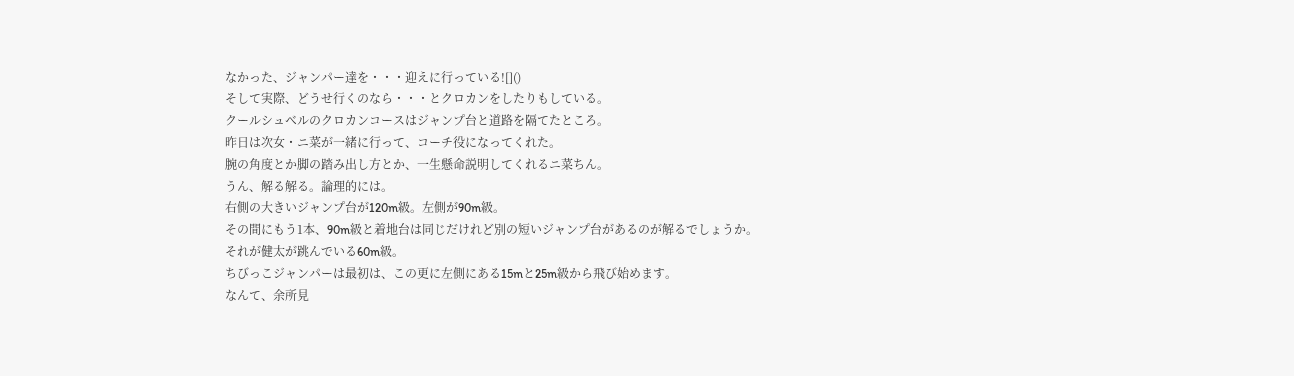なかった、ジャンパー達を・・・迎えに行っている![]()
そして実際、どうせ行くのなら・・・とクロカンをしたりもしている。
クールシュベルのクロカンコースはジャンプ台と道路を隔てたところ。
昨日は次女・ニ菜が一緒に行って、コーチ役になってくれた。
腕の角度とか脚の踏み出し方とか、一生懸命説明してくれるニ菜ちん。
うん、解る解る。論理的には。
右側の大きいジャンプ台が120m級。左側が90m級。
その間にもう1本、90m級と着地台は同じだけれど別の短いジャンプ台があるのが解るでしょうか。 それが健太が跳んでいる60m級。
ちびっこジャンパーは最初は、この更に左側にある15mと25m級から飛び始めます。
なんて、余所見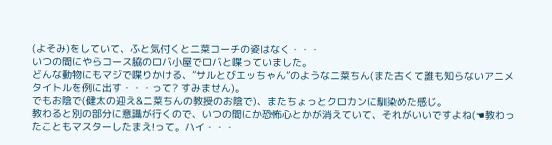(よそみ)をしていて、ふと気付くと二菜コーチの姿はなく・・・
いつの間にやらコース脇のロバ小屋でロバと喋っていました。
どんな動物にもマジで喋りかける、”サルとびエッちゃん”のようなニ菜ちん(また古くて誰も知らないアニメタイトルを例に出す・・・って? すみません)。
でもお陰で(健太の迎え&ニ菜ちんの教授のお陰で)、またちょっとクロカンに馴染めた感じ。
教わると別の部分に意識が行くので、いつの間にか恐怖心とかが消えていて、それがいいですよね(☚教わったこともマスターしたまえ!って。ハイ・・・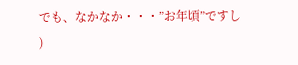でも、なかなか・・・”お年頃”ですし
)